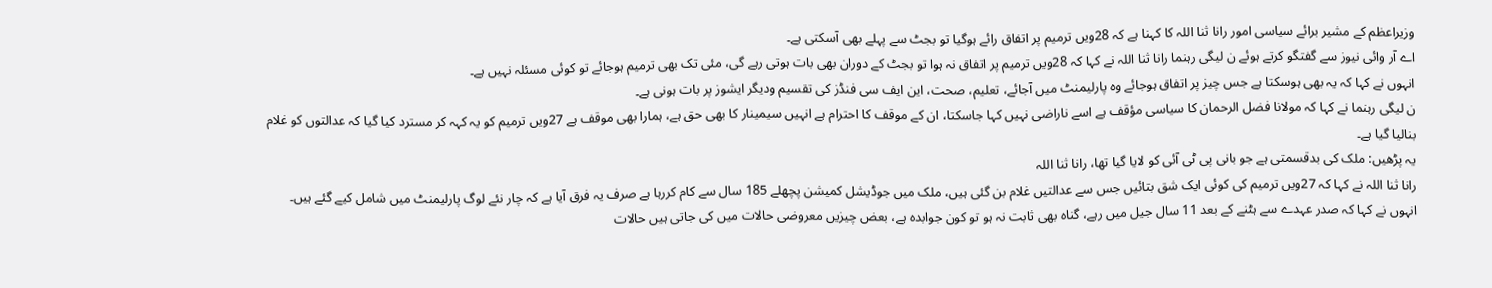وزیراعظم کے مشیر برائے سیاسی امور رانا ثنا اللہ کا کہنا ہے کہ 28ویں ترمیم پر اتفاق رائے ہوگیا تو بجٹ سے پہلے بھی آسکتی ہے۔
اے آر وائی نیوز سے گفتگو کرتے ہوئے ن لیگی رہنما رانا ثنا اللہ نے کہا کہ 28ویں ترمیم پر اتفاق نہ ہوا تو بجٹ کے دوران بھی بات ہوتی رہے گی، مئی تک بھی ترمیم ہوجائے تو کوئی مسئلہ نہیں ہے۔
انہوں نے کہا کہ یہ بھی ہوسکتا ہے جس چیز پر اتفاق ہوجائے وہ پارلیمنٹ میں آجائے، تعلیم، صحت، این ایف سی فنڈز کی تقسیم ودیگر ایشوز پر بات ہونی ہے۔
ن لیگی رہنما نے کہا کہ مولانا فضل الرحمان کا سیاسی مؤقف ہے اسے ناراضی نہیں کہا جاسکتا، ان کے موقف کا احترام ہے انہیں سیمینار کا بھی حق ہے، ہمارا بھی موقف ہے 27ویں ترمیم کو یہ کہہ کر مسترد کیا گیا کہ عدالتوں کو غلام بنالیا گیا ہے۔
یہ پڑھیں: ملک کی بدقسمتی ہے جو بانی پی ٹی آئی کو لایا گیا تھا، رانا ثنا اللہ
رانا ثنا اللہ نے کہا کہ 27ویں ترمیم کی کوئی ایک شق بتائیں جس سے عدالتیں غلام بن گئی ہیں، ملک میں جوڈیشل کمیشن پچھلے 185 سال سے کام کررہا ہے صرف یہ فرق آیا ہے کہ چار نئے لوگ پارلیمنٹ میں شامل کیے گئے ہیں۔
انہوں نے کہا کہ صدر عہدے سے ہٹنے کے بعد 11 سال جیل میں رہے، گناہ بھی ثابت نہ ہو تو کون جوابدہ ہے، بعض چیزیں معروضی حالات میں کی جاتی ہیں حالات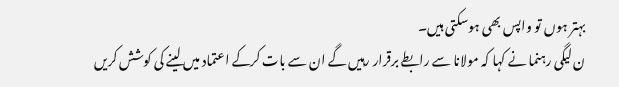بہتر ہوں تو واپس بھی ہوسکتی ہیں۔
ن لیگی رہنما نے کہا کہ مولانا سے رابطے برقرار رہیں گے ان سے بات کرکے اعتماد میں لینے کی کوشش کریں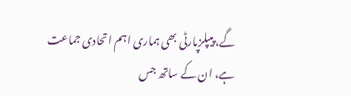گے، پیپلزپارٹی بھی ہماری اہم اتحادی جماعت ہے، ان کے ساتھ جس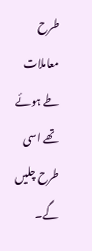طرح معاملات طے ہوئے تھے اسی طرح چلیں گے۔